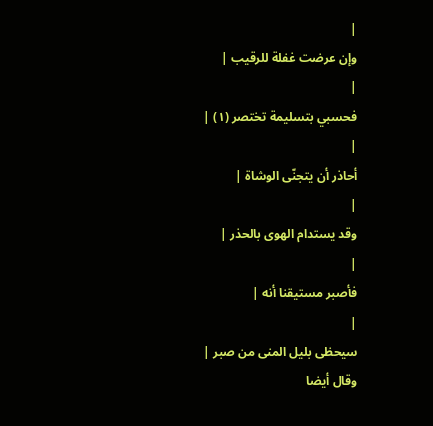|
وإن عرضت غفلة للرقيب |
|
فحسبي بتسليمة تختصر (١) |
|
أحاذر أن يتجنّى الوشاة |
|
وقد يستدام الهوى بالحذر |
|
فأصبر مستيقنا أنه |
|
سيحظى بليل المنى من صبر |
وقال أيضا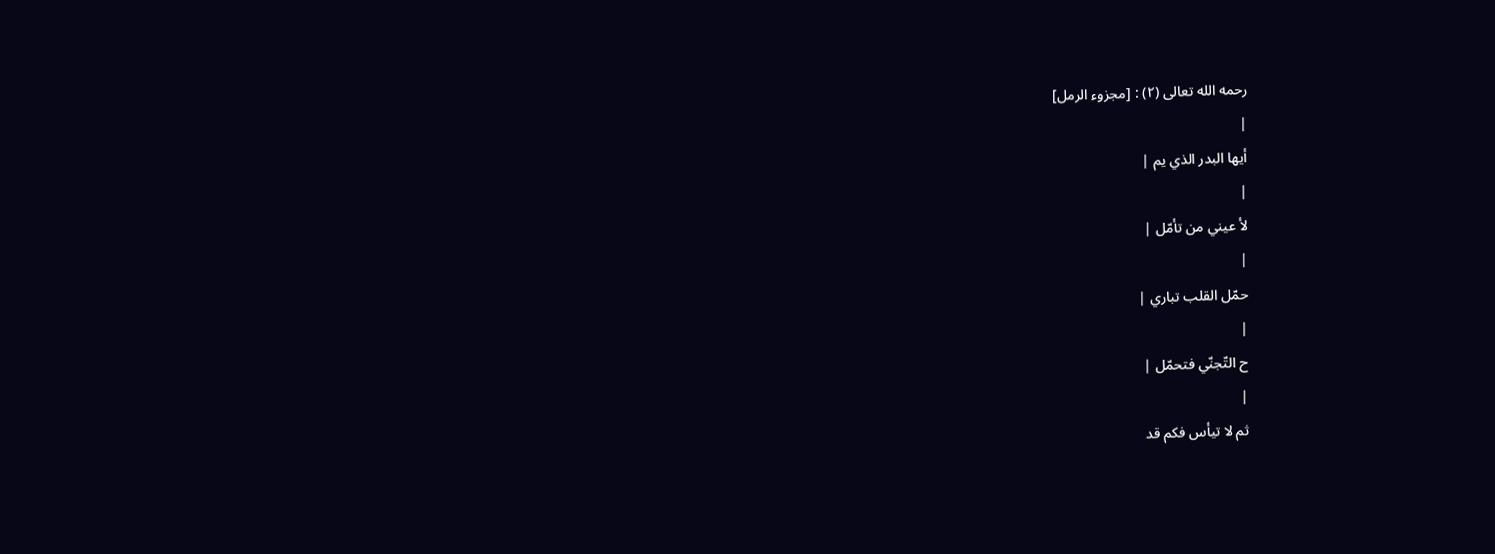رحمه الله تعالى (٢) : [مجزوء الرمل]
|
أيها البدر الذي يم |
|
لأ عيني من تأمّل |
|
حمّل القلب تباري |
|
ح التّجنّي فتحمّل |
|
ثم لا تيأس فكم قد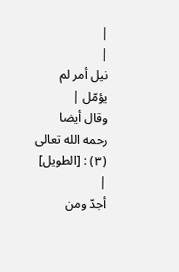|
|
نيل أمر لم يؤمّل |
وقال أيضا رحمه الله تعالى (٣) : [الطويل]
|
أجدّ ومن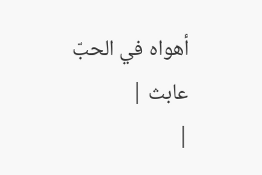أهواه في الحبّ عابث |
|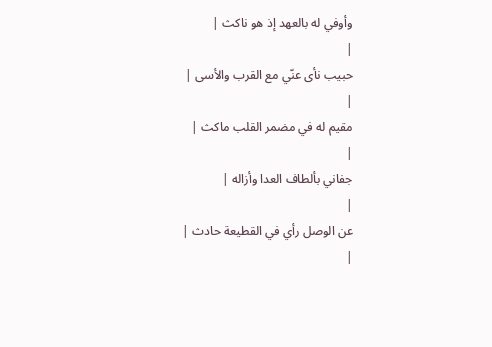وأوفي له بالعهد إذ هو ناكث |
|
حبيب نأى عنّي مع القرب والأسى |
|
مقيم له في مضمر القلب ماكث |
|
جفاني بألطاف العدا وأزاله |
|
عن الوصل رأي في القطيعة حادث |
|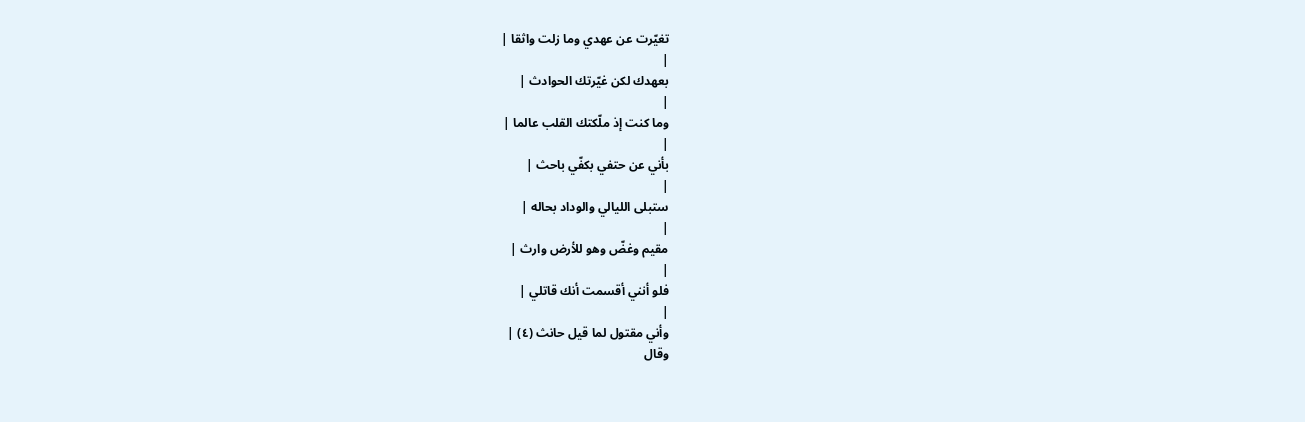تغيّرت عن عهدي وما زلت واثقا |
|
بعهدك لكن غيّرتك الحوادث |
|
وما كنت إذ ملّكتك القلب عالما |
|
بأني عن حتفي بكفّي باحث |
|
ستبلى الليالي والوداد بحاله |
|
مقيم وغضّ وهو للأرض وارث |
|
فلو أنني أقسمت أنك قاتلي |
|
وأني مقتول لما قيل حانث (٤) |
وقال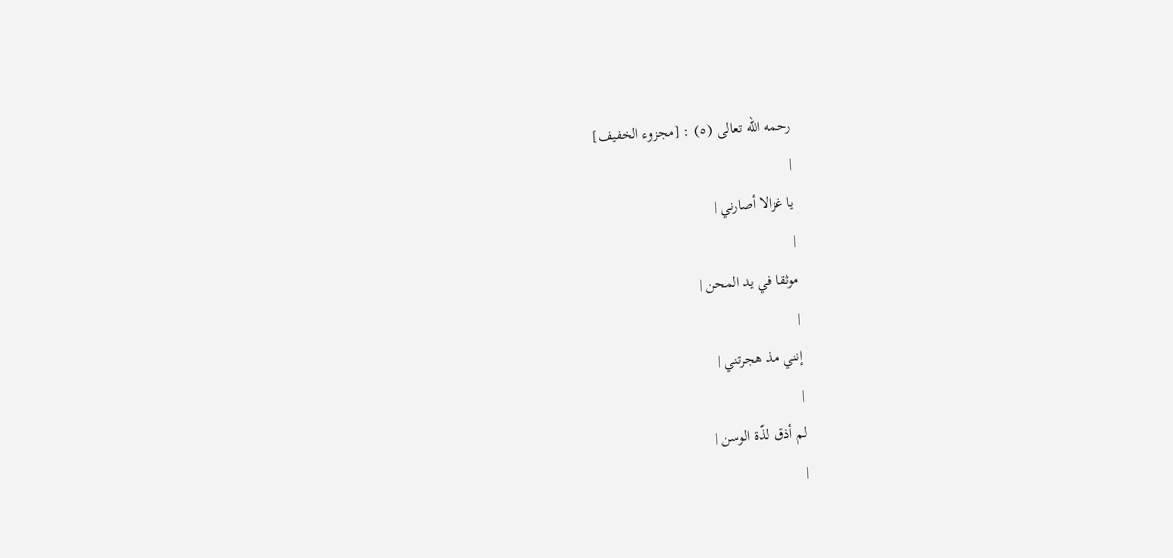رحمه الله تعالى (٥) : [مجزوء الخفيف]
|
يا غزالا أصارني |
|
موثقا في يد المحن |
|
إنني مذ هجرتني |
|
لم أذق لذّة الوسن |
|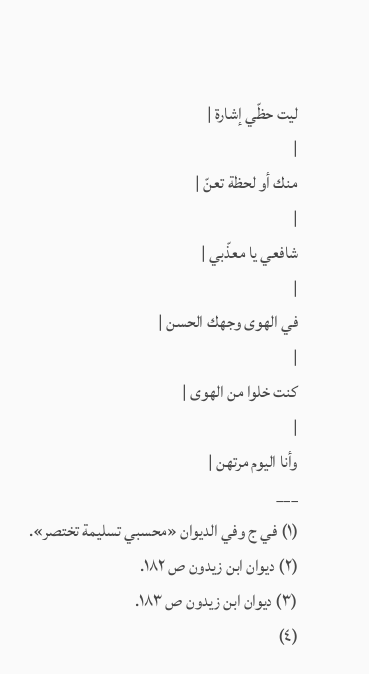ليت حظّي إشارة |
|
منك أو لحظة تعنّ |
|
شافعي يا معذّبي |
|
في الهوى وجهك الحسن |
|
كنت خلوا من الهوى |
|
وأنا اليوم مرتهن |
___
(١) في ج وفي الديوان «محسبي تسليمة تختصر».
(٢) ديوان ابن زيدون ص ١٨٢.
(٣) ديوان ابن زيدون ص ١٨٣.
(٤)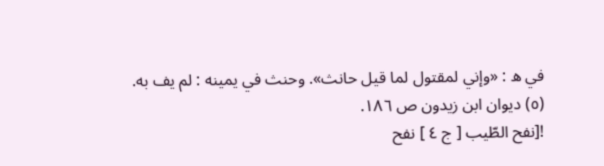في ه : «وإني لمقتول لما قيل حانث». وحنث في يمينه : لم يف به.
(٥) ديوان ابن زيدون ص ١٨٦.
![نفح الطّيب [ ج ٤ ] نفح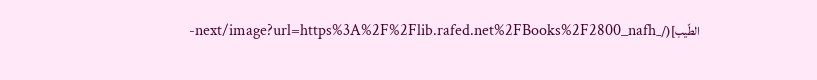الطّيب](/_next/image?url=https%3A%2F%2Flib.rafed.net%2FBooks%2F2800_nafh-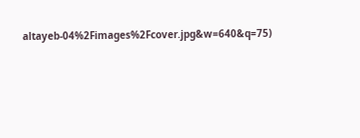altayeb-04%2Fimages%2Fcover.jpg&w=640&q=75)